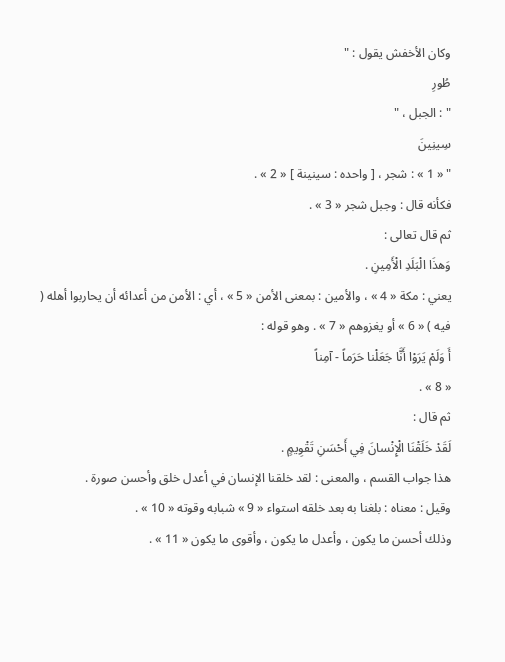وكان الأخفش يقول : "
طُورِ
" : الجبل ، "
سِينِينَ
" « 1 » : شجر ، [ واحده : سينينة ] « 2 » .
فكأنه قال : وجبل شجر « 3 » .
ثم قال تعالى :
وَهذَا الْبَلَدِ الْأَمِينِ .
يعني : مكة « 4 » ، والأمين : بمعنى الأمن « 5 » ، أي : الأمن من أعدائه أن يحاربوا أهله ( فيه ) « 6 » أو يغزوهم « 7 » . وهو قوله :
أَ وَلَمْ يَرَوْا أَنَّا جَعَلْنا حَرَماً - آمِناً
« 8 » .
ثم قال :
لَقَدْ خَلَقْنَا الْإِنْسانَ فِي أَحْسَنِ تَقْوِيمٍ .
هذا جواب القسم ، والمعنى : لقد خلقنا الإنسان في أعدل خلق وأحسن صورة .
وقيل : معناه : بلغنا به بعد خلقه استواء « 9 » شبابه وقوته « 10 » .
وذلك أحسن ما يكون ، وأعدل ما يكون ، وأقوى ما يكون « 11 » .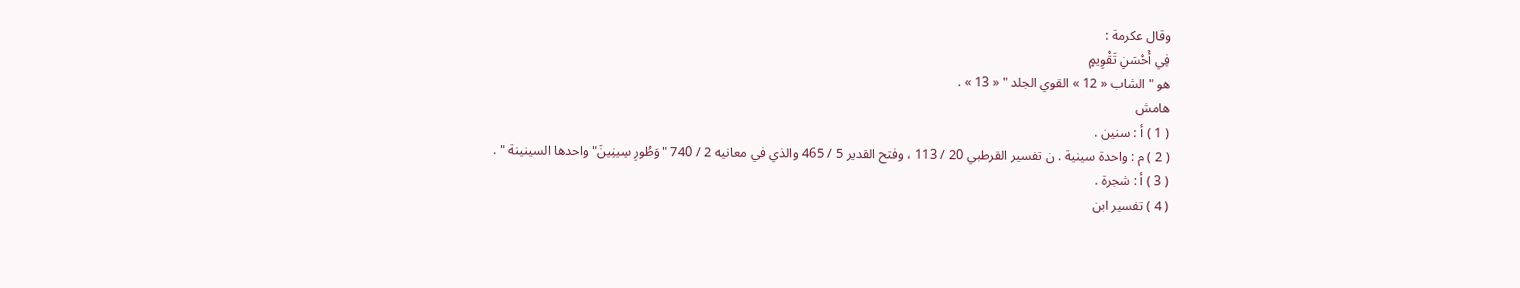وقال عكرمة :
فِي أَحْسَنِ تَقْوِيمٍ
هو " الشاب « 12 » القوي الجلد " « 13 » .
هامش
( 1 ) أ : سنين .
( 2 ) م : واحدة سينية . ن تفسير القرطبي 20 / 113 ، وفتح القدير 5 / 465 والذي في معانيه 2 / 740 "وَطُورِ سِينِينَ" واحدها السينينة " .
( 3 ) أ : شجرة .
( 4 ) تفسير ابن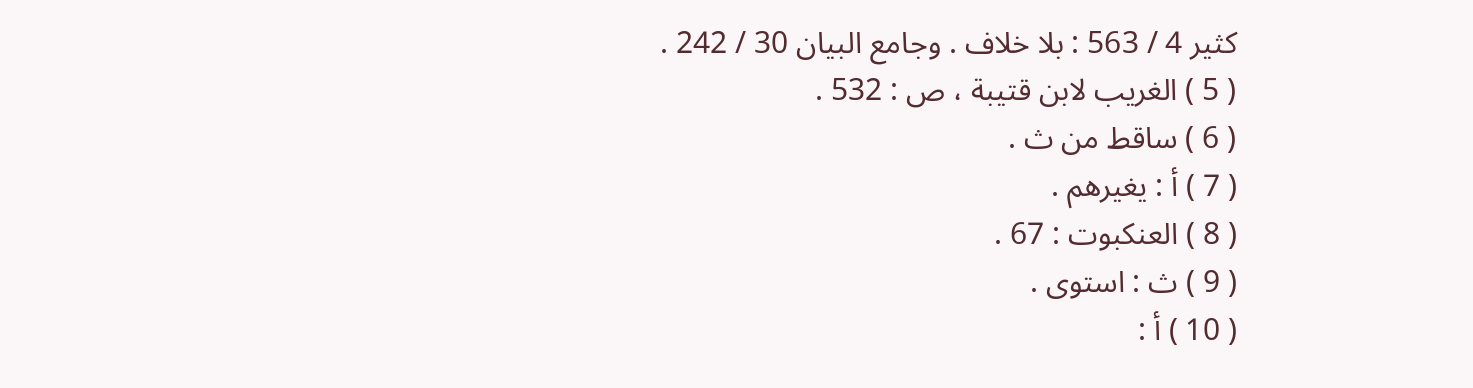كثير 4 / 563 : بلا خلاف . وجامع البيان 30 / 242 .
( 5 ) الغريب لابن قتيبة ، ص : 532 .
( 6 ) ساقط من ث .
( 7 ) أ : يغيرهم .
( 8 ) العنكبوت : 67 .
( 9 ) ث : استوى .
( 10 ) أ :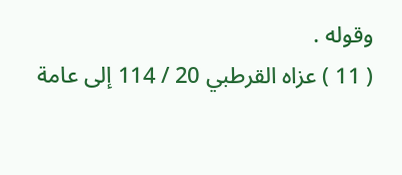وقوله .
( 11 ) عزاه القرطبي 20 / 114 إلى عامة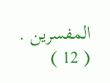المفسرين .
( 12 )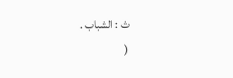ث : الشباب .
(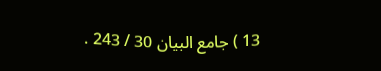13 ) جامع البيان 30 / 243 .